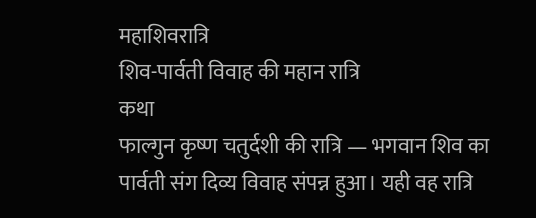महाशिवरात्रि
शिव-पार्वती विवाह की महान रात्रि
कथा
फाल्गुन कृष्ण चतुर्दशी की रात्रि — भगवान शिव का पार्वती संग दिव्य विवाह संपन्न हुआ। यही वह रात्रि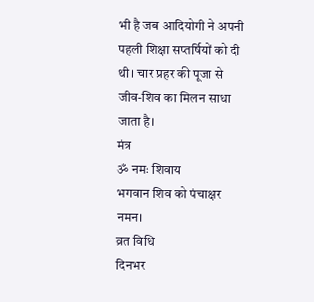भी है जब आदियोगी ने अपनी पहली शिक्षा सप्तर्षियों को दी थी। चार प्रहर की पूजा से जीव-शिव का मिलन साधा जाता है।
मंत्र
ॐ नमः शिवाय
भगवान शिव को पंचाक्षर नमन।
व्रत विधि
दिनभर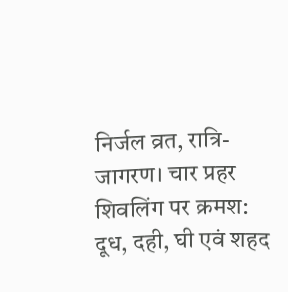निर्जल व्रत, रात्रि-जागरण। चार प्रहर शिवलिंग पर क्रमश: दूध, दही, घी एवं शहद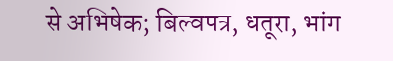से अभिषेक; बिल्वपत्र, धतूरा, भांग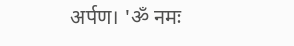अर्पण। 'ॐ नमः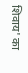शिवाय' का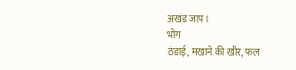अखंड जाप।
भोग
ठंडाई, मखाने की खीर, फल